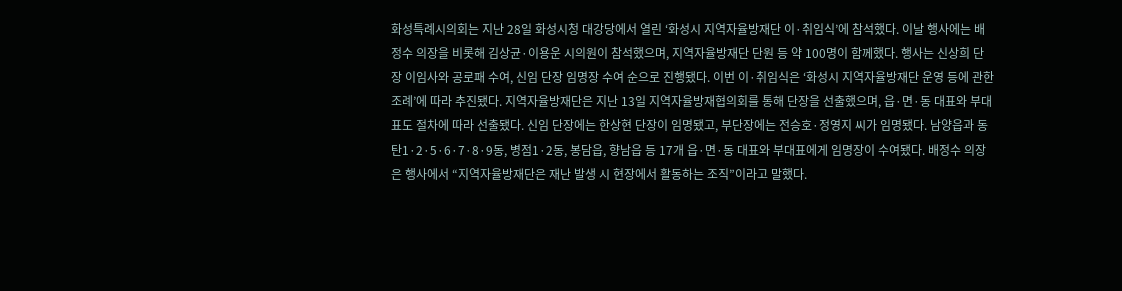화성특례시의회는 지난 28일 화성시청 대강당에서 열린 ‘화성시 지역자율방재단 이·취임식’에 참석했다. 이날 행사에는 배정수 의장을 비롯해 김상균·이용운 시의원이 참석했으며, 지역자율방재단 단원 등 약 100명이 함께했다. 행사는 신상희 단장 이임사와 공로패 수여, 신임 단장 임명장 수여 순으로 진행됐다. 이번 이·취임식은 ‘화성시 지역자율방재단 운영 등에 관한 조례’에 따라 추진됐다. 지역자율방재단은 지난 13일 지역자율방재협의회를 통해 단장을 선출했으며, 읍·면·동 대표와 부대표도 절차에 따라 선출됐다. 신임 단장에는 한상현 단장이 임명됐고, 부단장에는 전승호·정영지 씨가 임명됐다. 남양읍과 동탄1·2·5·6·7·8·9동, 병점1·2동, 봉담읍, 향남읍 등 17개 읍·면·동 대표와 부대표에게 임명장이 수여됐다. 배정수 의장은 행사에서 “지역자율방재단은 재난 발생 시 현장에서 활동하는 조직”이라고 말했다.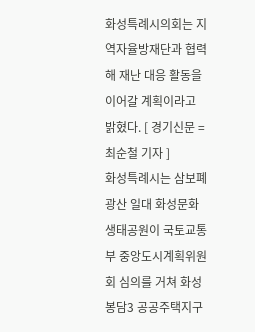화성특례시의회는 지역자율방재단과 협력해 재난 대응 활동을 이어갈 계획이라고 밝혔다. [ 경기신문 = 최순철 기자 ]
화성특례시는 삼보폐광산 일대 화성문화생태공원이 국토교통부 중앙도시계획위원회 심의를 거쳐 화성봉담3 공공주택지구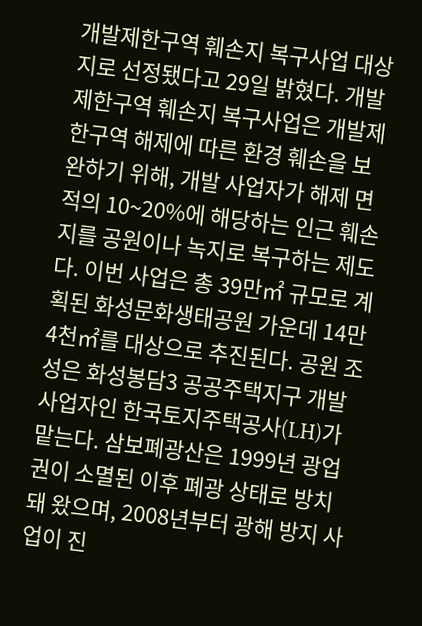개발제한구역 훼손지 복구사업 대상지로 선정됐다고 29일 밝혔다. 개발제한구역 훼손지 복구사업은 개발제한구역 해제에 따른 환경 훼손을 보완하기 위해, 개발 사업자가 해제 면적의 10~20%에 해당하는 인근 훼손지를 공원이나 녹지로 복구하는 제도다. 이번 사업은 총 39만㎡ 규모로 계획된 화성문화생태공원 가운데 14만4천㎡를 대상으로 추진된다. 공원 조성은 화성봉담3 공공주택지구 개발 사업자인 한국토지주택공사(LH)가 맡는다. 삼보폐광산은 1999년 광업권이 소멸된 이후 폐광 상태로 방치돼 왔으며, 2008년부터 광해 방지 사업이 진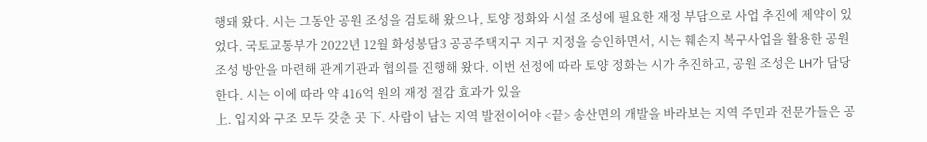행돼 왔다. 시는 그동안 공원 조성을 검토해 왔으나, 토양 정화와 시설 조성에 필요한 재정 부담으로 사업 추진에 제약이 있었다. 국토교통부가 2022년 12월 화성봉담3 공공주택지구 지구 지정을 승인하면서, 시는 훼손지 복구사업을 활용한 공원 조성 방안을 마련해 관계기관과 협의를 진행해 왔다. 이번 선정에 따라 토양 정화는 시가 추진하고, 공원 조성은 LH가 담당한다. 시는 이에 따라 약 416억 원의 재정 절감 효과가 있을
上. 입지와 구조 모두 갖춘 곳 下. 사람이 남는 지역 발전이어야 <끝> 송산면의 개발을 바라보는 지역 주민과 전문가들은 공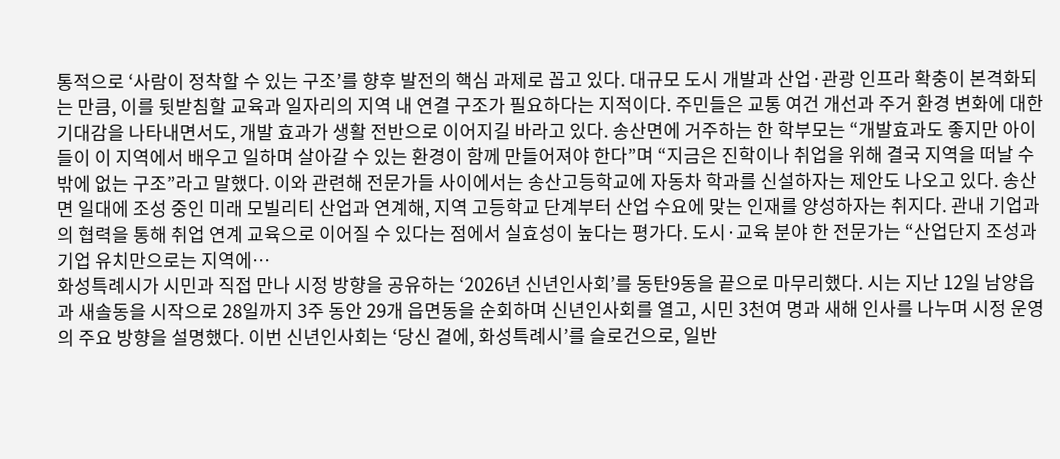통적으로 ‘사람이 정착할 수 있는 구조’를 향후 발전의 핵심 과제로 꼽고 있다. 대규모 도시 개발과 산업·관광 인프라 확충이 본격화되는 만큼, 이를 뒷받침할 교육과 일자리의 지역 내 연결 구조가 필요하다는 지적이다. 주민들은 교통 여건 개선과 주거 환경 변화에 대한 기대감을 나타내면서도, 개발 효과가 생활 전반으로 이어지길 바라고 있다. 송산면에 거주하는 한 학부모는 “개발효과도 좋지만 아이들이 이 지역에서 배우고 일하며 살아갈 수 있는 환경이 함께 만들어져야 한다”며 “지금은 진학이나 취업을 위해 결국 지역을 떠날 수밖에 없는 구조”라고 말했다. 이와 관련해 전문가들 사이에서는 송산고등학교에 자동차 학과를 신설하자는 제안도 나오고 있다. 송산면 일대에 조성 중인 미래 모빌리티 산업과 연계해, 지역 고등학교 단계부터 산업 수요에 맞는 인재를 양성하자는 취지다. 관내 기업과의 협력을 통해 취업 연계 교육으로 이어질 수 있다는 점에서 실효성이 높다는 평가다. 도시·교육 분야 한 전문가는 “산업단지 조성과 기업 유치만으로는 지역에…
화성특례시가 시민과 직접 만나 시정 방향을 공유하는 ‘2026년 신년인사회’를 동탄9동을 끝으로 마무리했다. 시는 지난 12일 남양읍과 새솔동을 시작으로 28일까지 3주 동안 29개 읍면동을 순회하며 신년인사회를 열고, 시민 3천여 명과 새해 인사를 나누며 시정 운영의 주요 방향을 설명했다. 이번 신년인사회는 ‘당신 곁에, 화성특례시’를 슬로건으로, 일반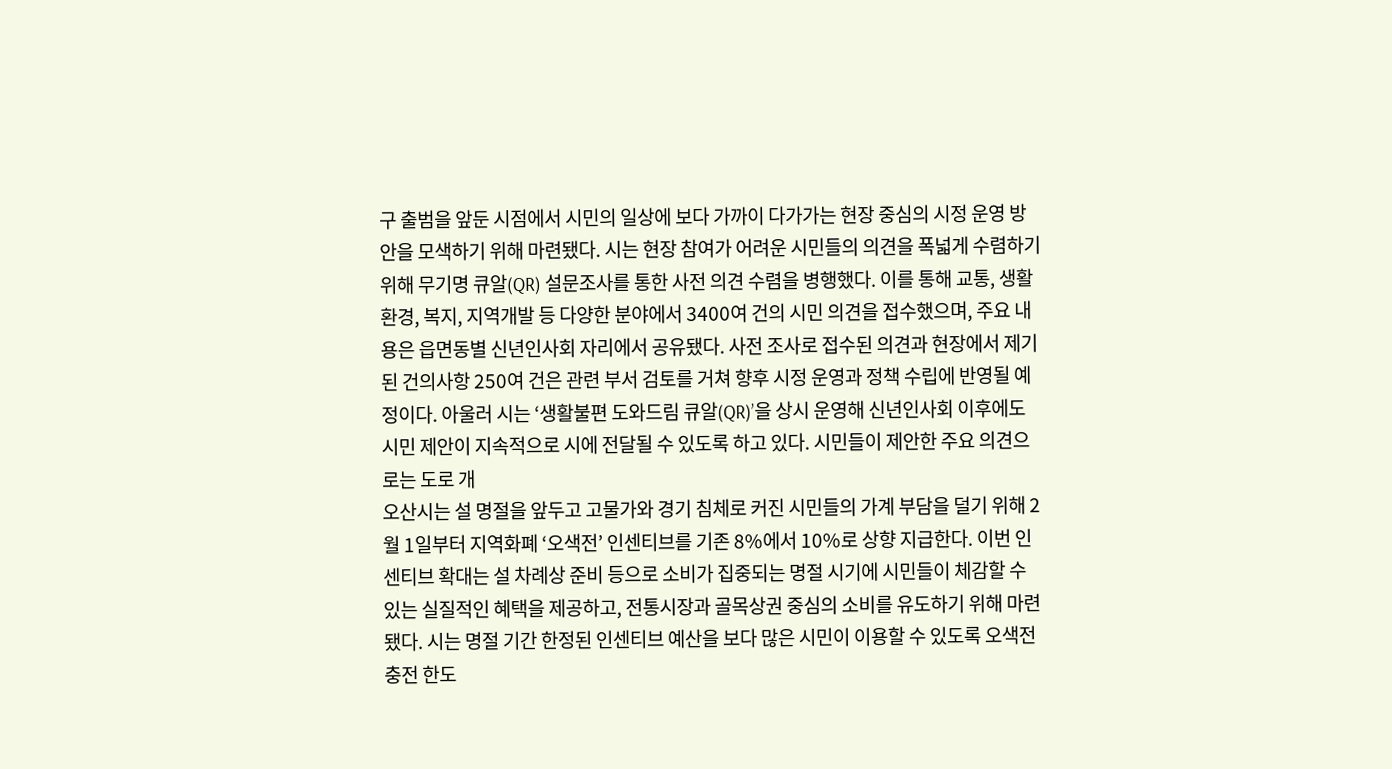구 출범을 앞둔 시점에서 시민의 일상에 보다 가까이 다가가는 현장 중심의 시정 운영 방안을 모색하기 위해 마련됐다. 시는 현장 참여가 어려운 시민들의 의견을 폭넓게 수렴하기 위해 무기명 큐알(QR) 설문조사를 통한 사전 의견 수렴을 병행했다. 이를 통해 교통, 생활환경, 복지, 지역개발 등 다양한 분야에서 3400여 건의 시민 의견을 접수했으며, 주요 내용은 읍면동별 신년인사회 자리에서 공유됐다. 사전 조사로 접수된 의견과 현장에서 제기된 건의사항 250여 건은 관련 부서 검토를 거쳐 향후 시정 운영과 정책 수립에 반영될 예정이다. 아울러 시는 ‘생활불편 도와드림 큐알(QR)’을 상시 운영해 신년인사회 이후에도 시민 제안이 지속적으로 시에 전달될 수 있도록 하고 있다. 시민들이 제안한 주요 의견으로는 도로 개
오산시는 설 명절을 앞두고 고물가와 경기 침체로 커진 시민들의 가계 부담을 덜기 위해 2월 1일부터 지역화폐 ‘오색전’ 인센티브를 기존 8%에서 10%로 상향 지급한다. 이번 인센티브 확대는 설 차례상 준비 등으로 소비가 집중되는 명절 시기에 시민들이 체감할 수 있는 실질적인 혜택을 제공하고, 전통시장과 골목상권 중심의 소비를 유도하기 위해 마련됐다. 시는 명절 기간 한정된 인센티브 예산을 보다 많은 시민이 이용할 수 있도록 오색전 충전 한도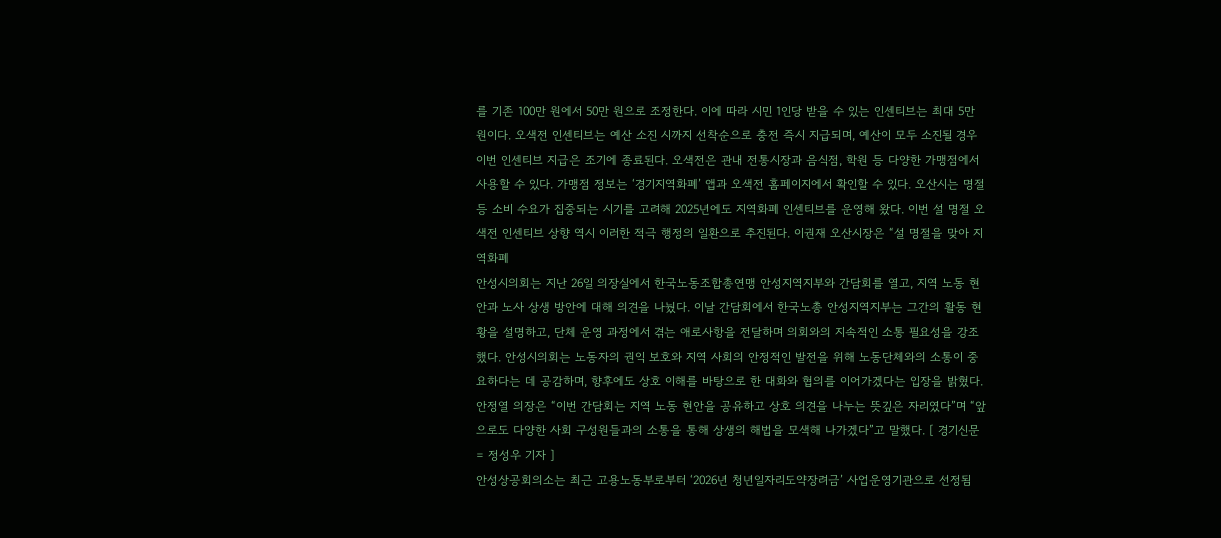를 기존 100만 원에서 50만 원으로 조정한다. 이에 따라 시민 1인당 받을 수 있는 인센티브는 최대 5만 원이다. 오색전 인센티브는 예산 소진 시까지 선착순으로 충전 즉시 지급되며, 예산이 모두 소진될 경우 이번 인센티브 지급은 조기에 종료된다. 오색전은 관내 전통시장과 음식점, 학원 등 다양한 가맹점에서 사용할 수 있다. 가맹점 정보는 ‘경기지역화폐’ 앱과 오색전 홈페이지에서 확인할 수 있다. 오산시는 명절 등 소비 수요가 집중되는 시기를 고려해 2025년에도 지역화폐 인센티브를 운영해 왔다. 이번 설 명절 오색전 인센티브 상향 역시 이러한 적극 행정의 일환으로 추진된다. 이권재 오산시장은 “설 명절을 맞아 지역화폐
안성시의회는 지난 26일 의장실에서 한국노동조합총연맹 안성지역지부와 간담회를 열고, 지역 노동 현안과 노사 상생 방안에 대해 의견을 나눴다. 이날 간담회에서 한국노총 안성지역지부는 그간의 활동 현황을 설명하고, 단체 운영 과정에서 겪는 애로사항을 전달하며 의회와의 지속적인 소통 필요성을 강조했다. 안성시의회는 노동자의 권익 보호와 지역 사회의 안정적인 발전을 위해 노동단체와의 소통이 중요하다는 데 공감하며, 향후에도 상호 이해를 바탕으로 한 대화와 협의를 이어가겠다는 입장을 밝혔다. 안정열 의장은 “이번 간담회는 지역 노동 현안을 공유하고 상호 의견을 나누는 뜻깊은 자리였다”며 “앞으로도 다양한 사회 구성원들과의 소통을 통해 상생의 해법을 모색해 나가겠다”고 말했다. [ 경기신문 = 정성우 기자 ]
안성상공회의소는 최근 고용노동부로부터 ‘2026년 청년일자리도약장려금’ 사업운영기관으로 선정됨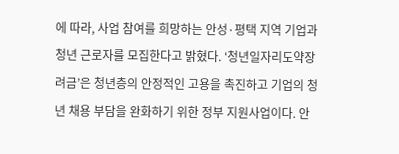에 따라, 사업 참여를 희망하는 안성·평택 지역 기업과 청년 근로자를 모집한다고 밝혔다. ‘청년일자리도약장려금’은 청년층의 안정적인 고용을 촉진하고 기업의 청년 채용 부담을 완화하기 위한 정부 지원사업이다. 안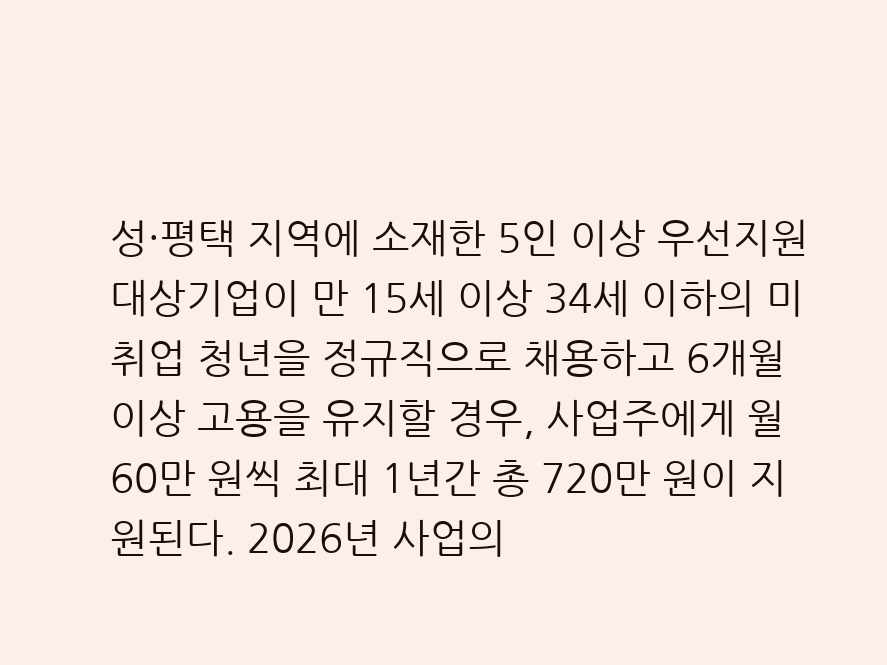성·평택 지역에 소재한 5인 이상 우선지원 대상기업이 만 15세 이상 34세 이하의 미취업 청년을 정규직으로 채용하고 6개월 이상 고용을 유지할 경우, 사업주에게 월 60만 원씩 최대 1년간 총 720만 원이 지원된다. 2026년 사업의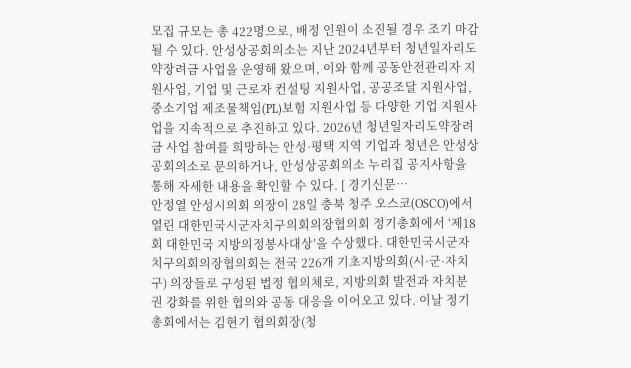모집 규모는 총 422명으로, 배정 인원이 소진될 경우 조기 마감될 수 있다. 안성상공회의소는 지난 2024년부터 청년일자리도약장려금 사업을 운영해 왔으며, 이와 함께 공동안전관리자 지원사업, 기업 및 근로자 컨설팅 지원사업, 공공조달 지원사업, 중소기업 제조물책임(PL)보험 지원사업 등 다양한 기업 지원사업을 지속적으로 추진하고 있다. 2026년 청년일자리도약장려금 사업 참여를 희망하는 안성·평택 지역 기업과 청년은 안성상공회의소로 문의하거나, 안성상공회의소 누리집 공지사항을 통해 자세한 내용을 확인할 수 있다. [ 경기신문…
안정열 안성시의회 의장이 28일 충북 청주 오스코(OSCO)에서 열린 대한민국시군자치구의회의장협의회 정기총회에서 ‘제18회 대한민국 지방의정봉사대상’을 수상했다. 대한민국시군자치구의회의장협의회는 전국 226개 기초지방의회(시·군·자치구) 의장들로 구성된 법정 협의체로, 지방의회 발전과 자치분권 강화를 위한 협의와 공동 대응을 이어오고 있다. 이날 정기총회에서는 김현기 협의회장(청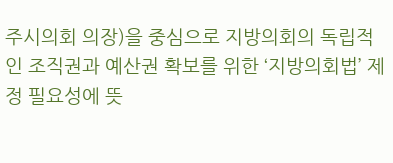주시의회 의장)을 중심으로 지방의회의 독립적인 조직권과 예산권 확보를 위한 ‘지방의회법’ 제정 필요성에 뜻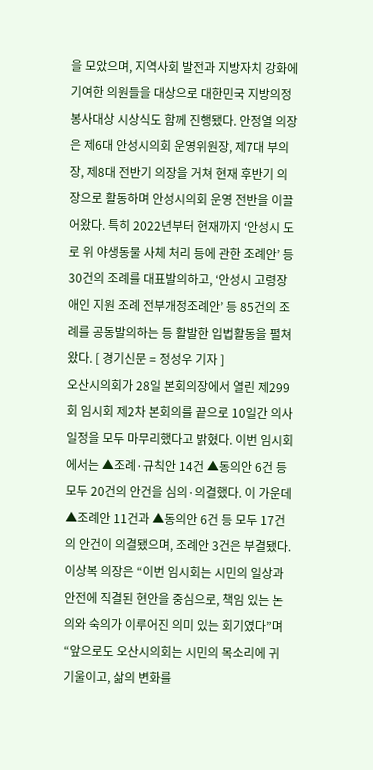을 모았으며, 지역사회 발전과 지방자치 강화에 기여한 의원들을 대상으로 대한민국 지방의정봉사대상 시상식도 함께 진행됐다. 안정열 의장은 제6대 안성시의회 운영위원장, 제7대 부의장, 제8대 전반기 의장을 거쳐 현재 후반기 의장으로 활동하며 안성시의회 운영 전반을 이끌어왔다. 특히 2022년부터 현재까지 ‘안성시 도로 위 야생동물 사체 처리 등에 관한 조례안’ 등 30건의 조례를 대표발의하고, ‘안성시 고령장애인 지원 조례 전부개정조례안’ 등 85건의 조례를 공동발의하는 등 활발한 입법활동을 펼쳐 왔다. [ 경기신문 = 정성우 기자 ]
오산시의회가 28일 본회의장에서 열린 제299회 임시회 제2차 본회의를 끝으로 10일간 의사일정을 모두 마무리했다고 밝혔다. 이번 임시회에서는 ▲조례·규칙안 14건 ▲동의안 6건 등 모두 20건의 안건을 심의·의결했다. 이 가운데 ▲조례안 11건과 ▲동의안 6건 등 모두 17건의 안건이 의결됐으며, 조례안 3건은 부결됐다. 이상복 의장은 “이번 임시회는 시민의 일상과 안전에 직결된 현안을 중심으로, 책임 있는 논의와 숙의가 이루어진 의미 있는 회기였다”며 “앞으로도 오산시의회는 시민의 목소리에 귀 기울이고, 삶의 변화를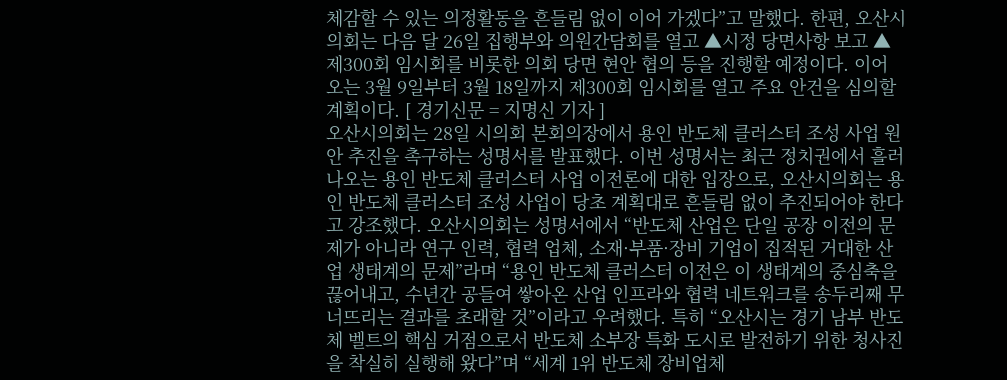체감할 수 있는 의정활동을 흔들림 없이 이어 가겠다”고 말했다. 한편, 오산시의회는 다음 달 26일 집행부와 의원간담회를 열고 ▲시정 당면사항 보고 ▲제300회 임시회를 비롯한 의회 당면 현안 협의 등을 진행할 예정이다. 이어 오는 3월 9일부터 3월 18일까지 제300회 임시회를 열고 주요 안건을 심의할 계획이다. [ 경기신문 = 지명신 기자 ]
오산시의회는 28일 시의회 본회의장에서 용인 반도체 클러스터 조성 사업 원안 추진을 촉구하는 성명서를 발표했다. 이번 성명서는 최근 정치권에서 흘러나오는 용인 반도체 클러스터 사업 이전론에 대한 입장으로, 오산시의회는 용인 반도체 클러스터 조성 사업이 당초 계획대로 흔들림 없이 추진되어야 한다고 강조했다. 오산시의회는 성명서에서 “반도체 산업은 단일 공장 이전의 문제가 아니라 연구 인력, 협력 업체, 소재·부품·장비 기업이 집적된 거대한 산업 생태계의 문제”라며 “용인 반도체 클러스터 이전은 이 생태계의 중심축을 끊어내고, 수년간 공들여 쌓아온 산업 인프라와 협력 네트워크를 송두리째 무너뜨리는 결과를 초래할 것”이라고 우려했다. 특히 “오산시는 경기 남부 반도체 벨트의 핵심 거점으로서 반도체 소부장 특화 도시로 발전하기 위한 청사진을 착실히 실행해 왔다”며 “세계 1위 반도체 장비업체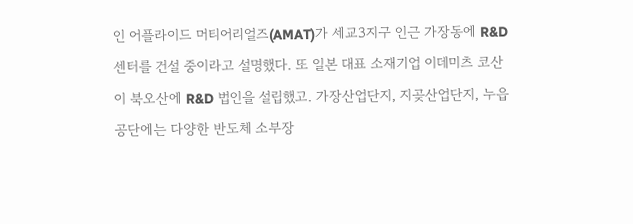인 어플라이드 머티어리얼즈(AMAT)가 세교3지구 인근 가장동에 R&D 센터를 건설 중이라고 설명했다. 또 일본 대표 소재기업 이데미츠 코산이 북오산에 R&D 법인을 설립했고. 가장산업단지, 지곶산업단지, 누읍공단에는 다양한 반도체 소부장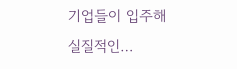기업들이 입주해 실질적인…